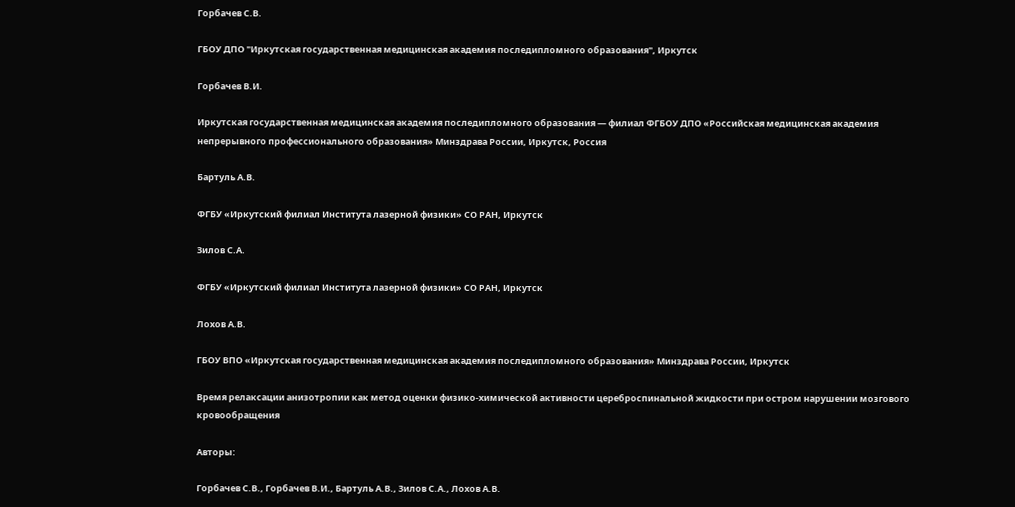Горбачев С.В.

ГБОУ ДПО "Иркутская государственная медицинская академия последипломного образования", Иркутск

Горбачев В.И.

Иркутская государственная медицинская академия последипломного образования — филиал ФГБОУ ДПО «Российская медицинская академия непрерывного профессионального образования» Минздрава России, Иркутск, Россия

Бартуль А.В.

ФГБУ «Иркутский филиал Института лазерной физики» СО РАН, Иркутск

Зилов С.А.

ФГБУ «Иркутский филиал Института лазерной физики» СО РАН, Иркутск

Лохов А.В.

ГБОУ ВПО «Иркутская государственная медицинская академия последипломного образования» Минздрава России, Иркутск

Время релаксации анизотропии как метод оценки физико-химической активности цереброспинальной жидкости при остром нарушении мозгового кровообращения

Авторы:

Горбачев С.В., Горбачев В.И., Бартуль А.В., Зилов С.А., Лохов А.В.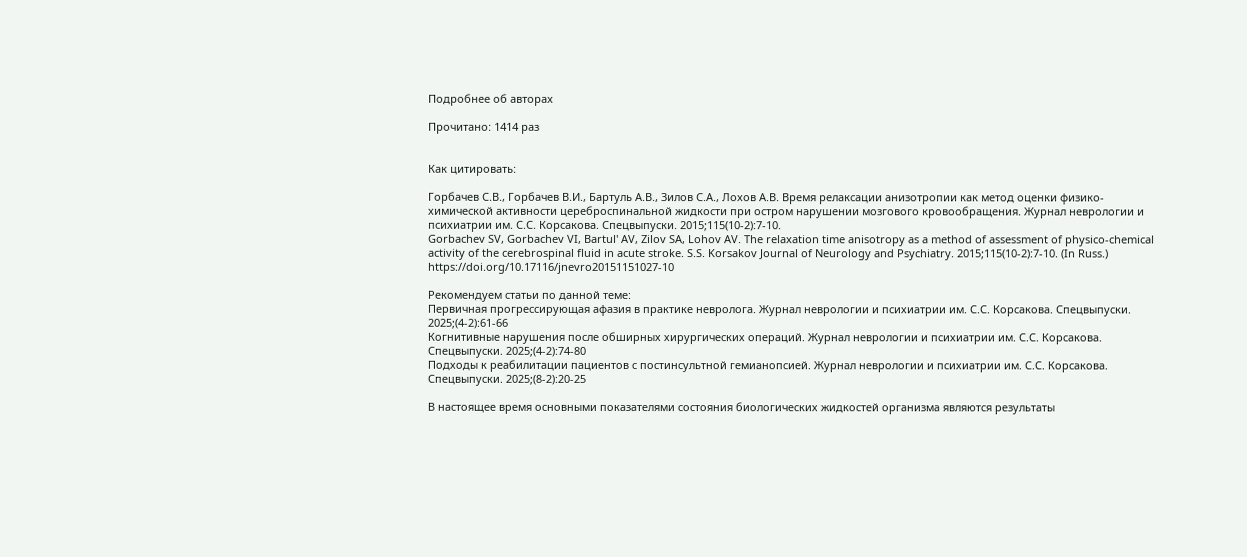Подробнее об авторах

Прочитано: 1414 раз


Как цитировать:

Горбачев С.В., Горбачев В.И., Бартуль А.В., Зилов С.А., Лохов А.В. Время релаксации анизотропии как метод оценки физико-химической активности цереброспинальной жидкости при остром нарушении мозгового кровообращения. Журнал неврологии и психиатрии им. С.С. Корсакова. Спецвыпуски. 2015;115(10‑2):7‑10.
Gorbachev SV, Gorbachev VI, Bartul' AV, Zilov SA, Lohov AV. The relaxation time anisotropy as a method of assessment of physico-chemical activity of the cerebrospinal fluid in acute stroke. S.S. Korsakov Journal of Neurology and Psychiatry. 2015;115(10‑2):7‑10. (In Russ.)
https://doi.org/10.17116/jnevro20151151027-10

Рекомендуем статьи по данной теме:
Первичная прогрессирующая афазия в практике невролога. Журнал неврологии и психиатрии им. С.С. Корсакова. Спецвыпуски. 2025;(4-2):61-66
Когнитивные нарушения после обширных хирургических операций. Журнал неврологии и психиатрии им. С.С. Корсакова. Спецвыпуски. 2025;(4-2):74-80
Подходы к реабилитации пациентов с постинсультной гемианопсией. Журнал неврологии и психиатрии им. С.С. Корсакова. Спецвыпуски. 2025;(8-2):20-25

В настоящее время основными показателями состояния биологических жидкостей организма являются результаты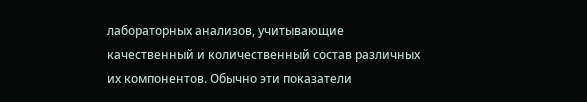лабораторных анализов, учитывающие качественный и количественный состав различных их компонентов. Обычно эти показатели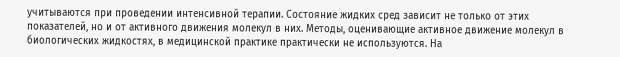учитываются при проведении интенсивной терапии. Состояние жидких сред зависит не только от этих показателей, но и от активного движения молекул в них. Методы, оценивающие активное движение молекул в биологических жидкостях, в медицинской практике практически не используются. На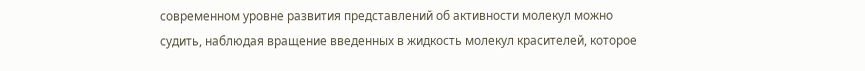современном уровне развития представлений об активности молекул можно судить, наблюдая вращение введенных в жидкость молекул красителей, которое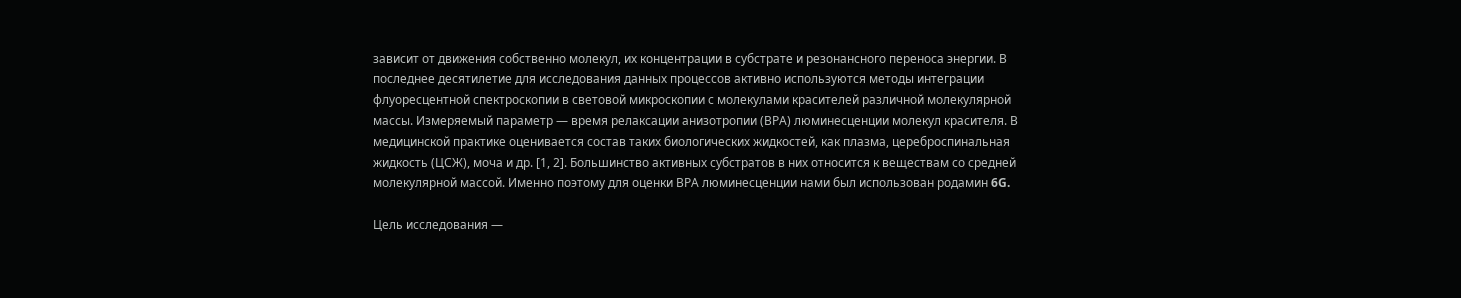зависит от движения собственно молекул, их концентрации в субстрате и резонансного переноса энергии. В последнее десятилетие для исследования данных процессов активно используются методы интеграции флуоресцентной спектроскопии в световой микроскопии с молекулами красителей различной молекулярной массы. Измеряемый параметр — время релаксации анизотропии (ВРА) люминесценции молекул красителя. В медицинской практике оценивается состав таких биологических жидкостей, как плазма, цереброспинальная жидкость (ЦСЖ), моча и др. [1, 2]. Большинство активных субстратов в них относится к веществам со средней молекулярной массой. Именно поэтому для оценки ВРА люминесценции нами был использован родамин 6G.

Цель исследования —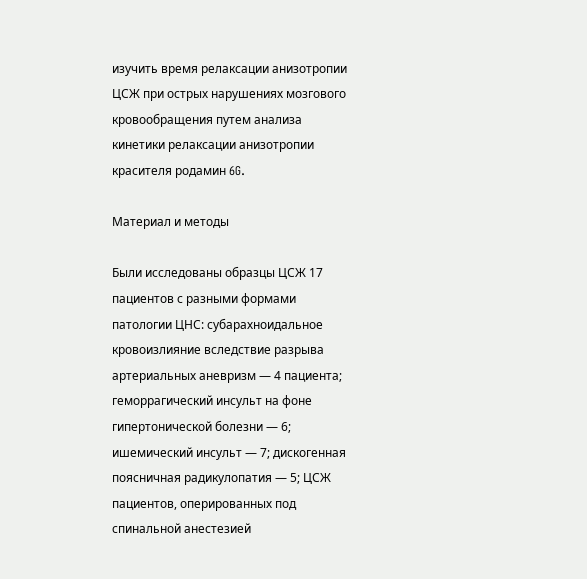изучить время релаксации анизотропии ЦСЖ при острых нарушениях мозгового кровообращения путем анализа кинетики релаксации анизотропии красителя родамин 6G.

Материал и методы

Были исследованы образцы ЦСЖ 17 пациентов с разными формами патологии ЦНС: субарахноидальное кровоизлияние вследствие разрыва артериальных аневризм — 4 пациента; геморрагический инсульт на фоне гипертонической болезни — 6; ишемический инсульт — 7; дискогенная поясничная радикулопатия — 5; ЦСЖ пациентов, оперированных под спинальной анестезией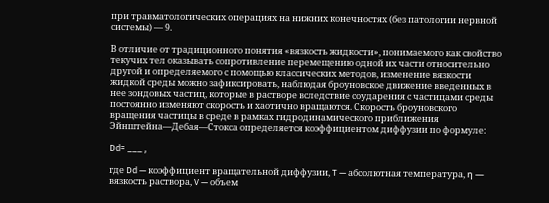при травматологических операциях на нижних конечностях (без патологии нервной системы) — 9.

В отличие от традиционного понятия «вязкость жидкости», понимаемого как свойство текучих тел оказывать сопротивление перемещению одной их части относительно другой и определяемого с помощью классических методов, изменение вязкости жидкой среды можно зафиксировать, наблюдая броуновское движение введенных в нее зондовых частиц, которые в растворе вследствие соударения с частицами среды постоянно изменяют скорость и хаотично вращаются. Скорость броуновского вращения частицы в среде в рамках гидродинамического приближения Эйнштейна—Дебая—Стокса определяется коэффициентом диффузии по формуле:

Dd= ___ ,

где Dd — коэффициент вращательной диффузии, T — абсолютная температура, η — вязкость раствора, V — объем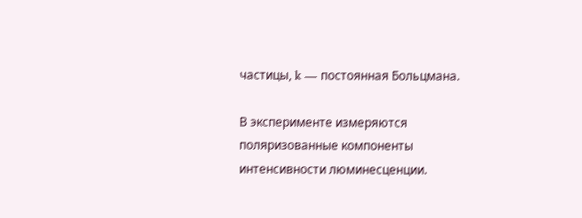частицы, k — постоянная Больцмана.

В эксперименте измеряются поляризованные компоненты интенсивности люминесценции.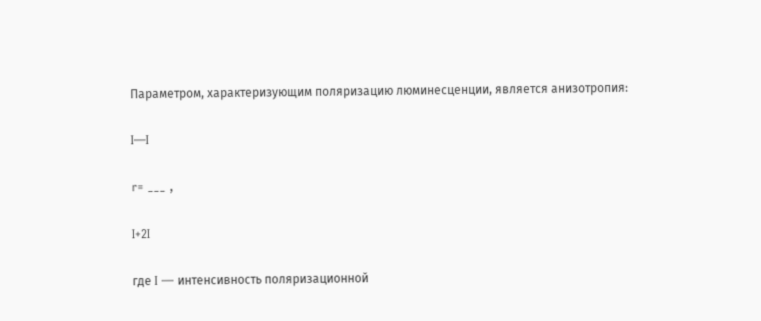Параметром, характеризующим поляризацию люминесценции, является анизотропия:

I—I

r= ___ ,

I+2I

где I — интенсивность поляризационной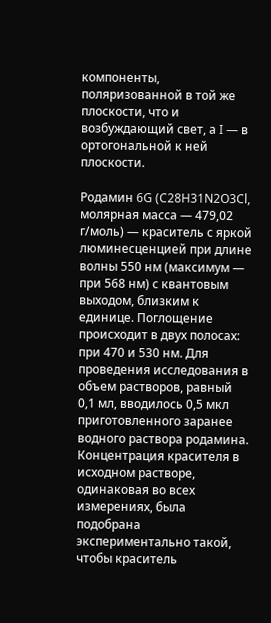компоненты, поляризованной в той же плоскости, что и возбуждающий свет, а I — в ортогональной к ней плоскости.

Родамин 6G (C28H31N2O3Cl, молярная масса — 479,02 г/моль) — краситель с яркой люминесценцией при длине волны 550 нм (максимум — при 568 нм) с квантовым выходом, близким к единице. Поглощение происходит в двух полосах: при 470 и 530 нм. Для проведения исследования в объем растворов, равный 0,1 мл, вводилось 0,5 мкл приготовленного заранее водного раствора родамина. Концентрация красителя в исходном растворе, одинаковая во всех измерениях, была подобрана экспериментально такой, чтобы краситель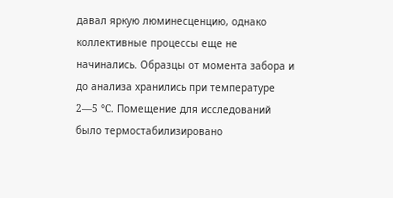давал яркую люминесценцию, однако коллективные процессы еще не начинались. Образцы от момента забора и до анализа хранились при температуре 2—5 °C. Помещение для исследований было термостабилизировано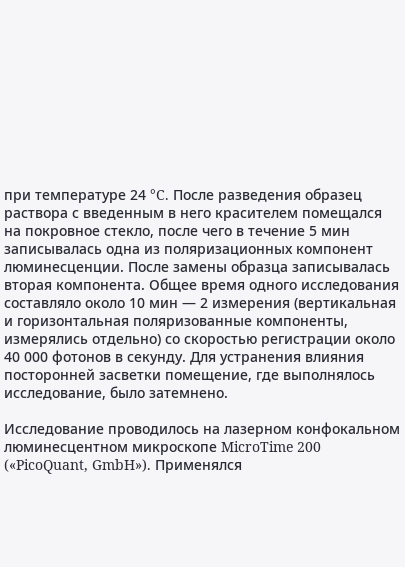при температуре 24 °C. После разведения образец раствора с введенным в него красителем помещался на покровное стекло, после чего в течение 5 мин записывалась одна из поляризационных компонент люминесценции. После замены образца записывалась вторая компонента. Общее время одного исследования составляло около 10 мин — 2 измерения (вертикальная и горизонтальная поляризованные компоненты, измерялись отдельно) со скоростью регистрации около 40 000 фотонов в секунду. Для устранения влияния посторонней засветки помещение, где выполнялось исследование, было затемнено.

Исследование проводилось на лазерном конфокальном люминесцентном микроскопе MicroTime 200 («PicoQuant, GmbH»). Применялся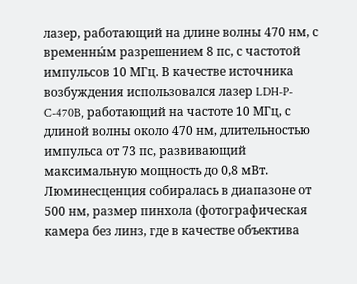лазер, работающий на длине волны 470 нм, с временны́м разрешением 8 пс, с частотой импульсов 10 МГц. В качестве источника возбуждения использовался лазер LDH-P-C-470B, работающий на частоте 10 МГц, с длиной волны около 470 нм, длительностью импульса от 73 пс, развивающий максимальную мощность до 0,8 мВт. Люминесценция собиралась в диапазоне от 500 нм, размер пинхола (фотографическая камера без линз, где в качестве объектива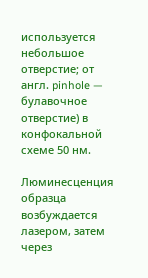используется небольшое отверстие; от англ. pinhole — булавочное отверстие) в конфокальной схеме 50 нм.

Люминесценция образца возбуждается лазером, затем через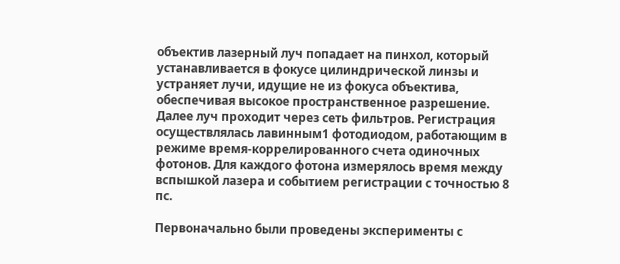объектив лазерный луч попадает на пинхол, который устанавливается в фокусе цилиндрической линзы и устраняет лучи, идущие не из фокуса объектива, обеспечивая высокое пространственное разрешение. Далее луч проходит через сеть фильтров. Регистрация осуществлялась лавинным1 фотодиодом, работающим в режиме время-коррелированного счета одиночных фотонов. Для каждого фотона измерялось время между вспышкой лазера и событием регистрации с точностью 8 пс.

Первоначально были проведены эксперименты с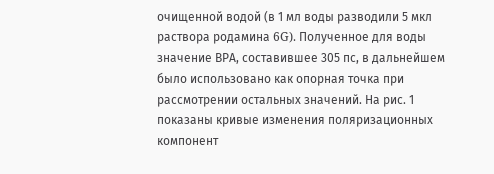очищенной водой (в 1 мл воды разводили 5 мкл раствора родамина 6G). Полученное для воды значение ВРА, составившее 305 пс, в дальнейшем было использовано как опорная точка при рассмотрении остальных значений. На рис. 1 показаны кривые изменения поляризационных компонент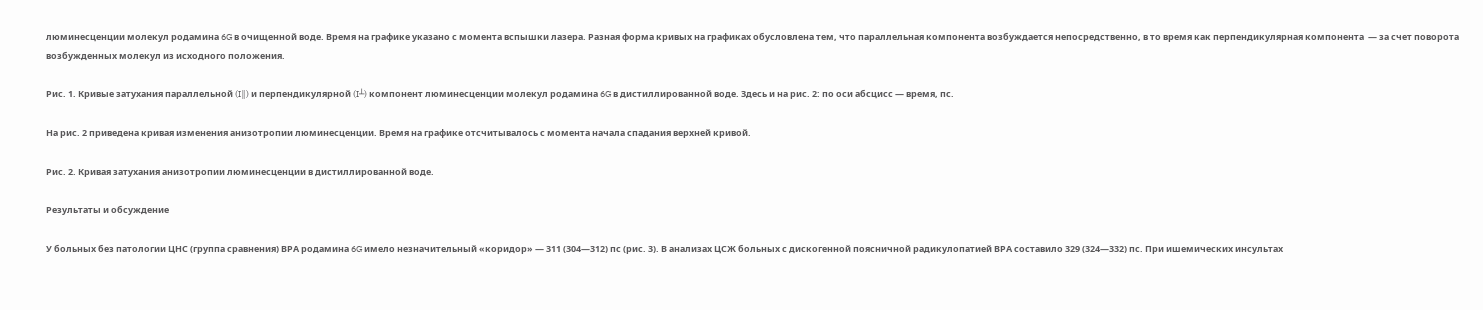люминесценции молекул родамина 6G в очищенной воде. Время на графике указано с момента вспышки лазера. Разная форма кривых на графиках обусловлена тем, что параллельная компонента возбуждается непосредственно, в то время как перпендикулярная компонента  — за счет поворота возбужденных молекул из исходного положения.

Рис. 1. Кривые затухания параллельной (I‖) и перпендикулярной (I┴) компонент люминесценции молекул родамина 6G в дистиллированной воде. Здесь и на рис. 2: по оси абсцисс — время, пс.

На рис. 2 приведена кривая изменения анизотропии люминесценции. Время на графике отсчитывалось с момента начала спадания верхней кривой.

Рис. 2. Кривая затухания анизотропии люминесценции в дистиллированной воде.

Результаты и обсуждение

У больных без патологии ЦНС (группа сравнения) ВРА родамина 6G имело незначительный «коридор» — 311 (304—312) пс (рис. 3). В анализах ЦСЖ больных с дискогенной поясничной радикулопатией ВРА составило 329 (324—332) пс. При ишемических инсультах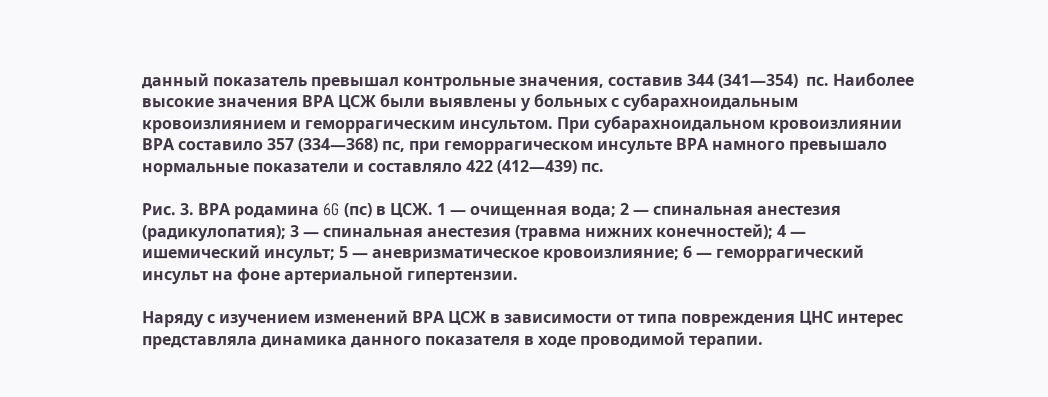данный показатель превышал контрольные значения, составив 344 (341—354)  пс. Наиболее высокие значения ВРА ЦСЖ были выявлены у больных с субарахноидальным кровоизлиянием и геморрагическим инсультом. При субарахноидальном кровоизлиянии ВРА составило 357 (334—368) пс, при геморрагическом инсульте ВРА намного превышало нормальные показатели и составляло 422 (412—439) пс.

Рис. 3. ВРА родамина 6G (пс) в ЦСЖ. 1 — очищенная вода; 2 — спинальная анестезия (радикулопатия); 3 — спинальная анестезия (травма нижних конечностей); 4 — ишемический инсульт; 5 — аневризматическое кровоизлияние; 6 — геморрагический инсульт на фоне артериальной гипертензии.

Наряду с изучением изменений ВРА ЦСЖ в зависимости от типа повреждения ЦНС интерес представляла динамика данного показателя в ходе проводимой терапии.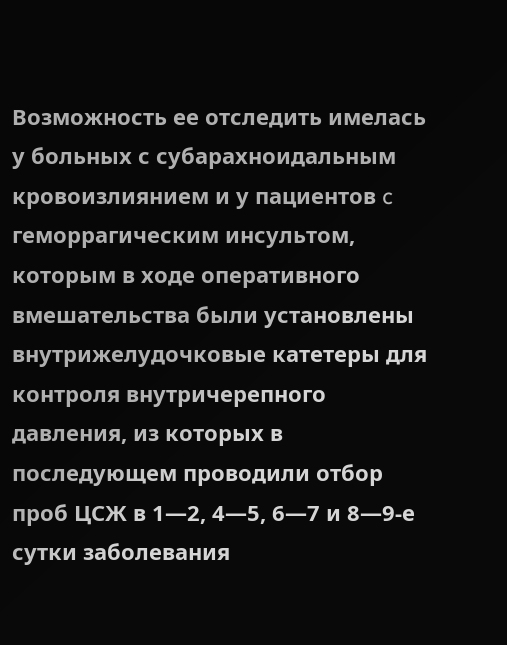Возможность ее отследить имелась у больных с субарахноидальным кровоизлиянием и у пациентов c геморрагическим инсультом, которым в ходе оперативного вмешательства были установлены внутрижелудочковые катетеры для контроля внутричерепного давления, из которых в последующем проводили отбор проб ЦСЖ в 1—2, 4—5, 6—7 и 8—9-е сутки заболевания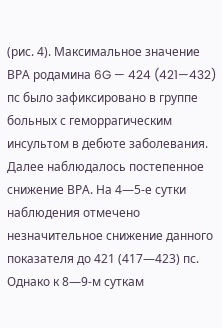(рис. 4). Максимальное значение ВРА родамина 6G — 424 (421—432) пс было зафиксировано в группе больных с геморрагическим инсультом в дебюте заболевания. Далее наблюдалось постепенное снижение ВРА. На 4—5-е сутки наблюдения отмечено незначительное снижение данного показателя до 421 (417—423) пс. Однако к 8—9-м суткам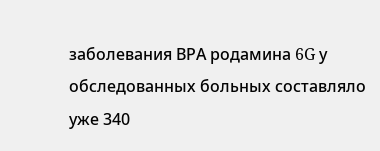заболевания ВРА родамина 6G у обследованных больных составляло уже 340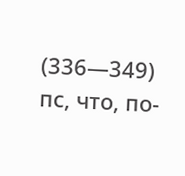(336—349) пс, что, по-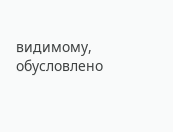видимому, обусловлено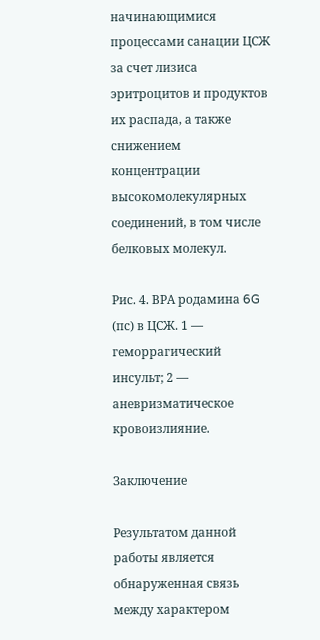начинающимися процессами санации ЦСЖ за счет лизиса эритроцитов и продуктов их распада, а также снижением концентрации высокомолекулярных соединений, в том числе белковых молекул.

Рис. 4. ВРА родамина 6G (пс) в ЦСЖ. 1 — геморрагический инсульт; 2 — аневризматическое кровоизлияние.

Заключение

Результатом данной работы является обнаруженная связь между характером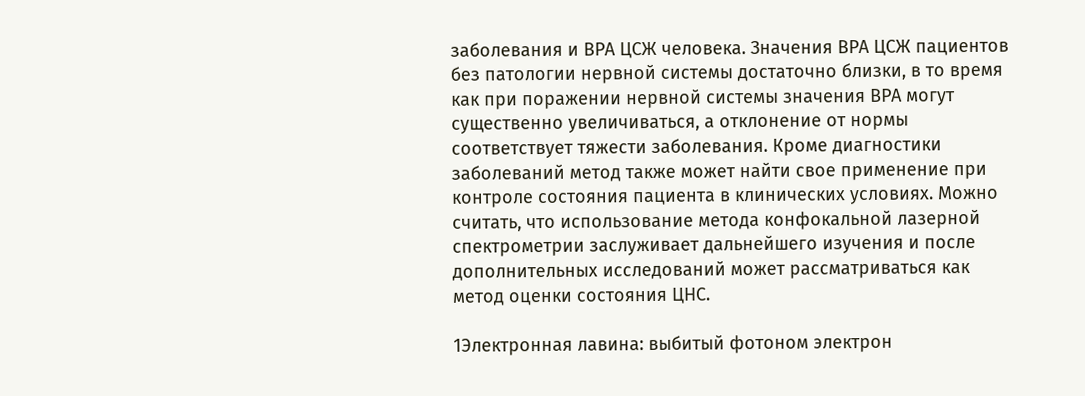заболевания и ВРА ЦСЖ человека. Значения ВРА ЦСЖ пациентов без патологии нервной системы достаточно близки, в то время как при поражении нервной системы значения ВРА могут существенно увеличиваться, а отклонение от нормы соответствует тяжести заболевания. Кроме диагностики заболеваний метод также может найти свое применение при контроле состояния пациента в клинических условиях. Можно считать, что использование метода конфокальной лазерной спектрометрии заслуживает дальнейшего изучения и после дополнительных исследований может рассматриваться как метод оценки состояния ЦНС.

1Электронная лавина: выбитый фотоном электрон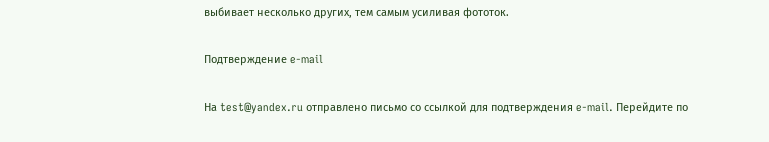выбивает несколько других, тем самым усиливая фототок.

Подтверждение e-mail

На test@yandex.ru отправлено письмо со ссылкой для подтверждения e-mail. Перейдите по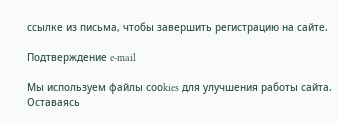ссылке из письма, чтобы завершить регистрацию на сайте.

Подтверждение e-mail

Мы используем файлы cооkies для улучшения работы сайта. Оставаясь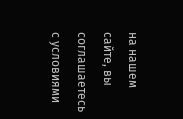на нашем сайте, вы соглашаетесь с условиями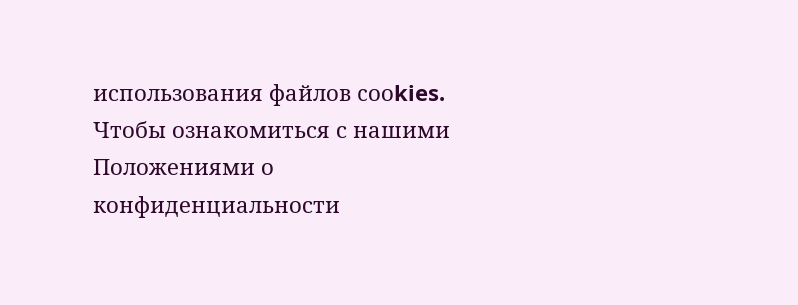использования файлов cооkies. Чтобы ознакомиться с нашими Положениями о конфиденциальности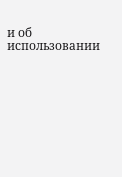и об использовании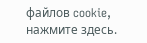файлов cookie, нажмите здесь.